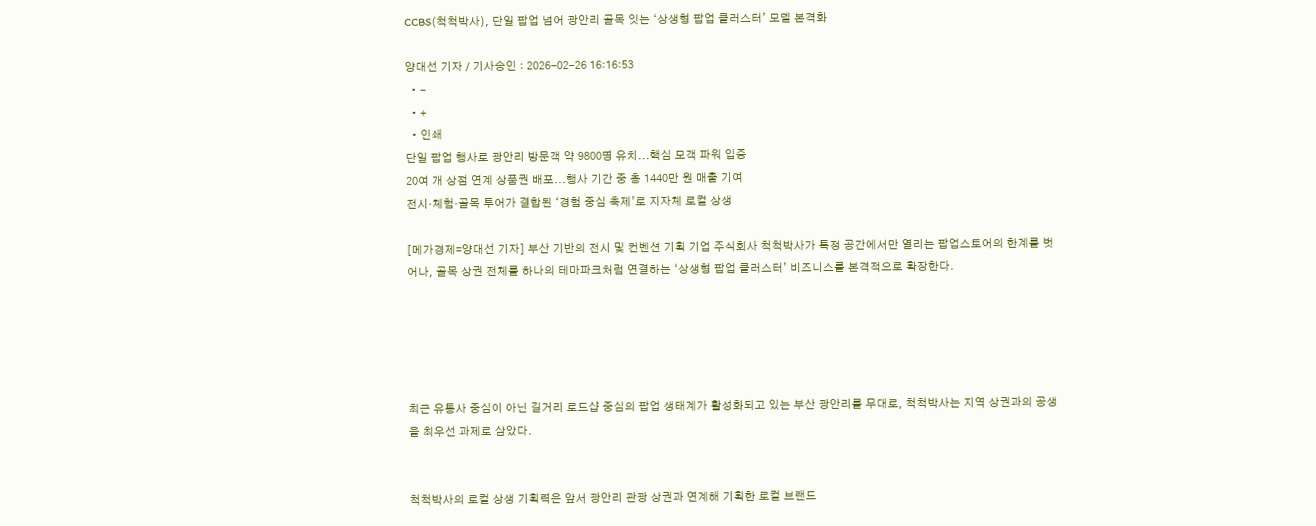CCBS(척척박사), 단일 팝업 넘어 광안리 골목 잇는 ‘상생형 팝업 클러스터’ 모델 본격화

양대선 기자 / 기사승인 : 2026-02-26 16:16:53
  • -
  • +
  • 인쇄
단일 팝업 행사로 광안리 방문객 약 9800명 유치...핵심 모객 파워 입증
20여 개 상점 연계 상품권 배포...행사 기간 중 총 1440만 원 매출 기여
전시·체험·골목 투어가 결합된 ‘경험 중심 축제’로 지자체 로컬 상생

[메가경제=양대선 기자] 부산 기반의 전시 및 컨벤션 기획 기업 주식회사 척척박사가 특정 공간에서만 열리는 팝업스토어의 한계를 벗어나, 골목 상권 전체를 하나의 테마파크처럼 연결하는 ‘상생형 팝업 클러스터’ 비즈니스를 본격적으로 확장한다.





최근 유통사 중심이 아닌 길거리 로드샵 중심의 팝업 생태계가 활성화되고 있는 부산 광안리를 무대로, 척척박사는 지역 상권과의 공생을 최우선 과제로 삼았다.


척척박사의 로컬 상생 기획력은 앞서 광안리 관광 상권과 연계해 기획한 로컬 브랜드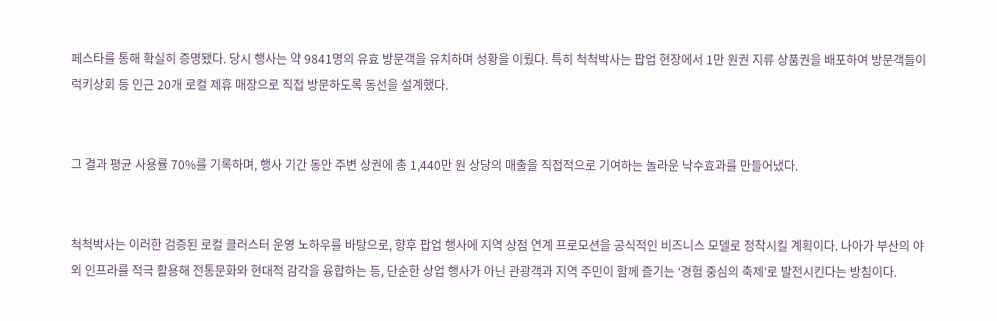페스타를 통해 확실히 증명됐다. 당시 행사는 약 9841명의 유효 방문객을 유치하며 성황을 이뤘다. 특히 척척박사는 팝업 현장에서 1만 원권 지류 상품권을 배포하여 방문객들이 럭키상회 등 인근 20개 로컬 제휴 매장으로 직접 방문하도록 동선을 설계했다.


그 결과 평균 사용률 70%를 기록하며, 행사 기간 동안 주변 상권에 총 1,440만 원 상당의 매출을 직접적으로 기여하는 놀라운 낙수효과를 만들어냈다.


척척박사는 이러한 검증된 로컬 클러스터 운영 노하우를 바탕으로, 향후 팝업 행사에 지역 상점 연계 프로모션을 공식적인 비즈니스 모델로 정착시킬 계획이다. 나아가 부산의 야외 인프라를 적극 활용해 전통문화와 현대적 감각을 융합하는 등, 단순한 상업 행사가 아닌 관광객과 지역 주민이 함께 즐기는 ‘경험 중심의 축제’로 발전시킨다는 방침이다.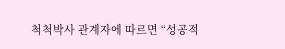척척박사 관계자에 따르면 “성공적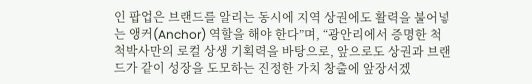인 팝업은 브랜드를 알리는 동시에 지역 상권에도 활력을 불어넣는 앵커(Anchor) 역할을 해야 한다”며, “광안리에서 증명한 척척박사만의 로컬 상생 기획력을 바탕으로, 앞으로도 상권과 브랜드가 같이 성장을 도모하는 진정한 가치 창출에 앞장서겠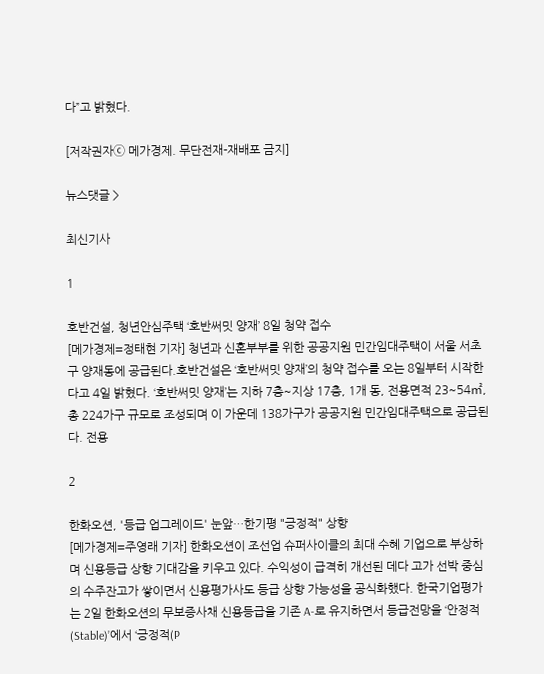다”고 밝혔다.

[저작권자ⓒ 메가경제. 무단전재-재배포 금지]

뉴스댓글 >

최신기사

1

호반건설, 청년안심주택 ‘호반써밋 양재’ 8일 청약 접수
[메가경제=정태현 기자] 청년과 신혼부부를 위한 공공지원 민간임대주택이 서울 서초구 양재동에 공급된다.호반건설은 ‘호반써밋 양재’의 청약 접수를 오는 8일부터 시작한다고 4일 밝혔다. ‘호반써밋 양재’는 지하 7층~지상 17층, 1개 동, 전용면적 23~54㎡, 총 224가구 규모로 조성되며 이 가운데 138가구가 공공지원 민간임대주택으로 공급된다. 전용

2

한화오션, '등급 업그레이드' 눈앞…한기평 "긍정적" 상향
[메가경제=주영래 기자] 한화오션이 조선업 슈퍼사이클의 최대 수혜 기업으로 부상하며 신용등급 상향 기대감을 키우고 있다. 수익성이 급격히 개선된 데다 고가 선박 중심의 수주잔고가 쌓이면서 신용평가사도 등급 상향 가능성을 공식화했다. 한국기업평가는 2일 한화오션의 무보증사채 신용등급을 기존 A-로 유지하면서 등급전망을 ‘안정적(Stable)’에서 ‘긍정적(P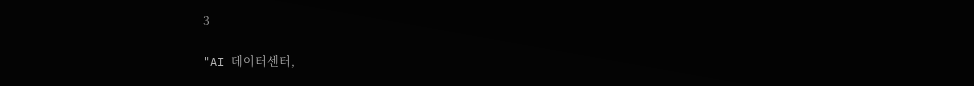3

"AI 데이터센터,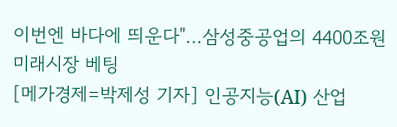이번엔 바다에 띄운다"…삼성중공업의 4400조원 미래시장 베팅
[메가경제=박제성 기자] 인공지능(AI) 산업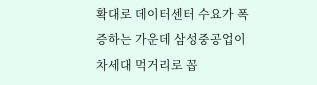확대로 데이터센터 수요가 폭증하는 가운데 삼성중공업이 차세대 먹거리로 꼽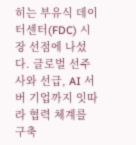히는 부유식 데이터센터(FDC) 시장 선점에 나섰다. 글로벌 선주사와 선급, AI 서버 기업까지 잇따라 협력 체계를 구축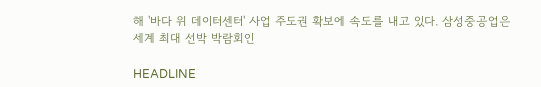해 '바다 위 데이터센터' 사업 주도권 확보에 속도를 내고 있다. 삼성중공업은 세계 최대 선박 박람회인

HEADLINE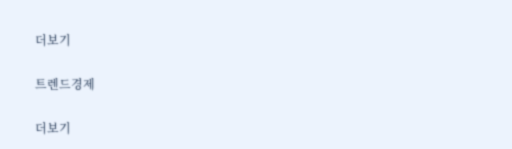더보기

트렌드경제

더보기